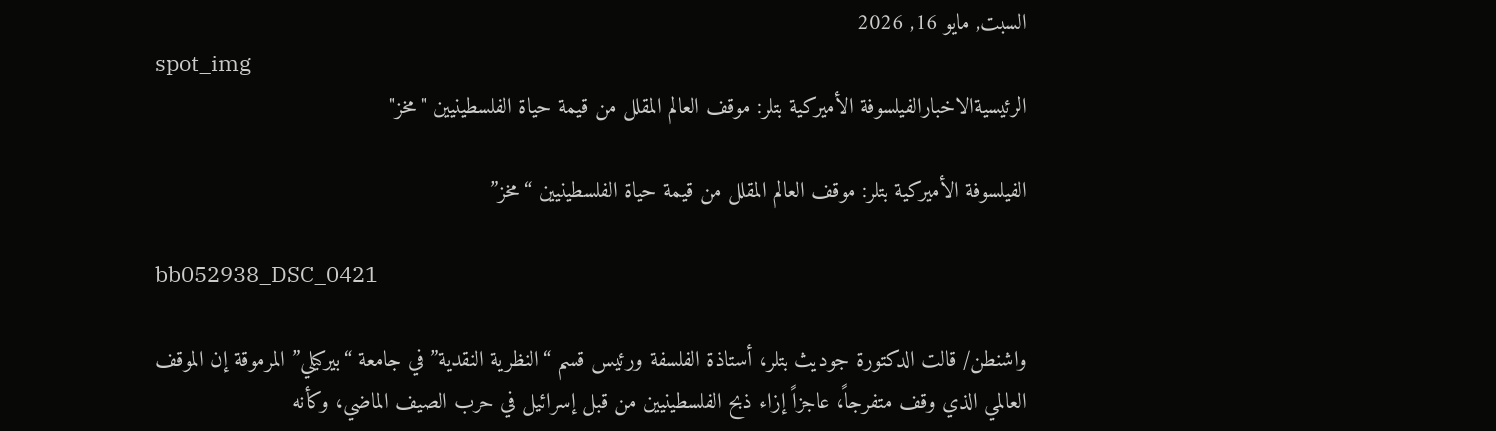السبت, مايو 16, 2026
spot_img
الرئيسيةالاخبارالفيلسوفة الأميركية بتلر: موقف العالم المقلل من قيمة حياة الفلسطينيين "مخز"

الفيلسوفة الأميركية بتلر: موقف العالم المقلل من قيمة حياة الفلسطينيين “مخز”

bb052938_DSC_0421

واشنطن/ قالت الدكتورة جوديث بتلر، أستاذة الفلسفة ورئيس قسم “النظرية النقدية” في جامعة “بيركيلي” المرموقة إن الموقف العالمي الذي وقف متفرجاً، عاجزاً إزاء ذبح الفلسطينيين من قبل إسرائيل في حرب الصيف الماضي، وكأنه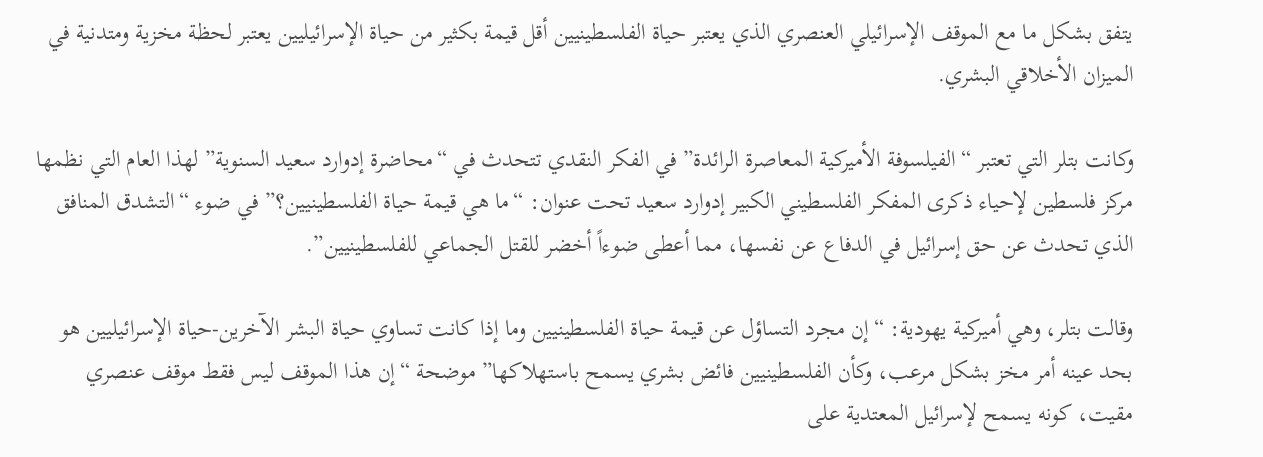يتفق بشكل ما مع الموقف الإسرائيلي العنصري الذي يعتبر حياة الفلسطينيين أقل قيمة بكثير من حياة الإسرائيليين يعتبر لحظة مخزية ومتدنية في الميزان الأخلاقي البشري.

وكانت بتلر التي تعتبر “الفيلسوفة الأميركية المعاصرة الرائدة” في الفكر النقدي تتحدث في “محاضرة إدوارد سعيد السنوية” لهذا العام التي نظمها مركز فلسطين لإحياء ذكرى المفكر الفلسطيني الكبير إدوارد سعيد تحت عنوان: “ما هي قيمة حياة الفلسطينيين؟” في ضوء “التشدق المنافق الذي تحدث عن حق إسرائيل في الدفاع عن نفسها، مما أعطى ضوءاً أخضر للقتل الجماعي للفلسطينيين”.

وقالت بتلر، وهي أميركية يهودية: “إن مجرد التساؤل عن قيمة حياة الفلسطينيين وما إذا كانت تساوي حياة البشر الآخرين-حياة الإسرائيليين هو بحد عينه أمر مخز بشكل مرعب، وكأن الفلسطينيين فائض بشري يسمح باستهلاكها” موضحة “إن هذا الموقف ليس فقط موقف عنصري مقيت، كونه يسمح لإسرائيل المعتدية على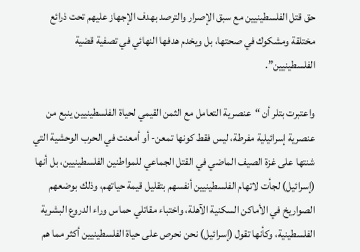حق قتل الفلسطينيين مع سبق الإصرار والترصد بهدف الإجهاز عليهم تحت ذرائع مختلقة ومشكوك في صحتها، بل ويخدم هدفها النهائي في تصفية قضية الفلسطينيين”.

واعتبرت بتلر أن “عنصرية التعامل مع الثمن القيمي لحياة الفلسطينيين ينبع من عنصرية إسرائيلية مفرطة، ليس فقط كونها تمعن- أو أمعنت في الحرب الوحشية التي شنتها على غزة الصيف الماضي في القتل الجماعي للمواطنين الفلسطينيين، بل أنها (إسرائيل) لجأت لاتهام الفلسطينيين أنفسهم بتقليل قيمة حياتهم، وذلك بوضعهم الصواريخ في الأماكن السكنية الآهلة، واختباء مقاتلي حماس وراء الدروع البشرية الفلسطينية، وكأنها تقول (إسرائيل) نحن نحرص على حياة الفلسطينيين أكثر مما هم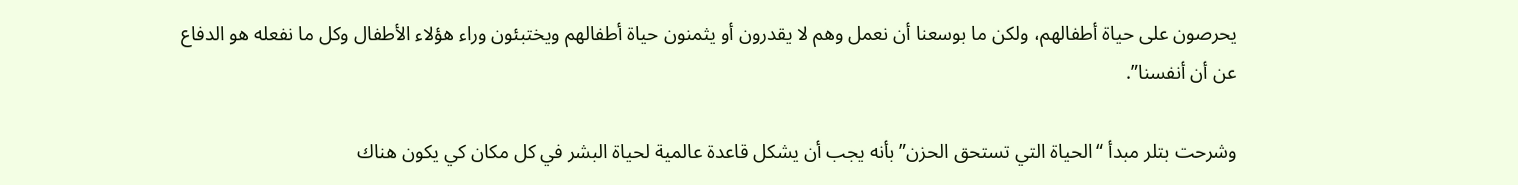يحرصون على حياة أطفالهم، ولكن ما بوسعنا أن نعمل وهم لا يقدرون أو يثمنون حياة أطفالهم ويختبئون وراء هؤلاء الأطفال وكل ما نفعله هو الدفاع عن أن أنفسنا”.

وشرحت بتلر مبدأ “الحياة التي تستحق الحزن” بأنه يجب أن يشكل قاعدة عالمية لحياة البشر في كل مكان كي يكون هناك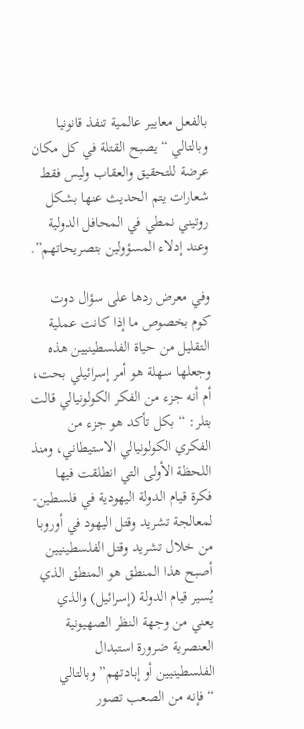بالفعل معايير عالمية تنفذ قانونيا وبالتالي “يصبح القتلة في كل مكان عرضة للتحقيق والعقاب وليس فقط شعارات يتم الحديث عنها بشكل روتيني نمطي في المحافل الدولية وعند إدلاء المسؤولين بتصريحاتهم”.

وفي معرض ردها على سؤال دوت كوم بخصوص ما إذا كانت عملية التقليل من حياة الفلسطينيين هذه وجعلها سهلة هو أمر إسرائيلي بحت، أم أنه جزء من الفكر الكولونيالي قالت بتلر: “بكل تأكد هو جزء من الفكري الكولونيالي الاستيطاني، ومنذ اللحظة الأولى التي انطلقت فيها فكرة قيام الدولة اليهودية في فلسطين-لمعالجة تشريد وقتل اليهود في أوروبا من خلال تشريد وقتل الفلسطينيين أصبح هذا المنطق هو المنطق الذي يُسير قيام الدولة (إسرائيل) والذي يعني من وجهة النظر الصهيونية العنصرية ضرورة استبدال الفلسطينيين أو إبادتهم” وبالتالي “فإنه من الصعب تصور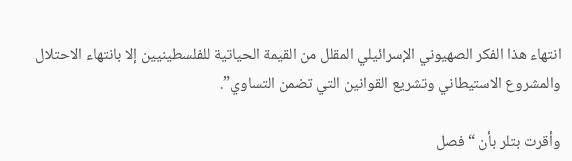انتهاء هذا الفكر الصهيوني الإسرائيلي المقلل من القيمة الحياتية للفلسطينيين إلا بانتهاء الاحتلال والمشروع الاستيطاني وتشريع القوانين التي تضمن التساوي”.

وأقرت بتلر بأن “فصل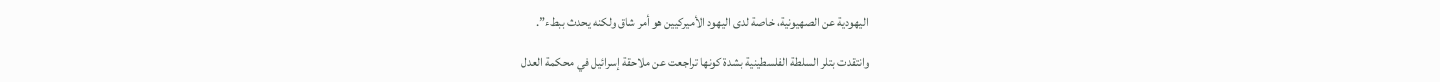اليهودية عن الصهيونية، خاصة لدى اليهود الأميركيين هو أمر شاق ولكنه يحدث ببطء”.

وانتقدت بتلر السلطة الفلسطينية بشدة كونها تراجعت عن ملاحقة إسرائيل في محكمة العدل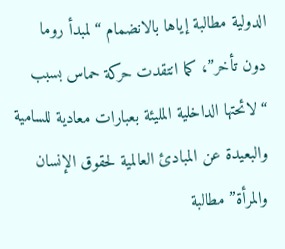الدولية مطالبة إياها بالانضمام “لمبدأ روما دون تأخر”، كما انتقدت حركة حماس بسبب “لائحتها الداخلية المليئة بعبارات معادية للسامية والبعيدة عن المبادئ العالمية لحقوق الإنسان والمرأة” مطالبة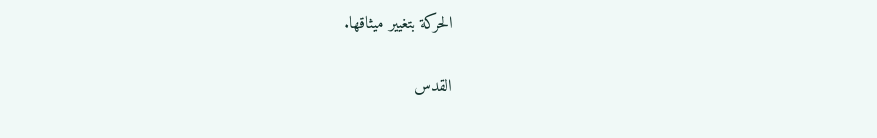الحركة بتغيير ميثاقها.

القدس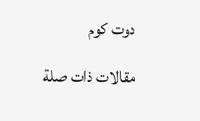دوت كوم

مقالات ذات صلة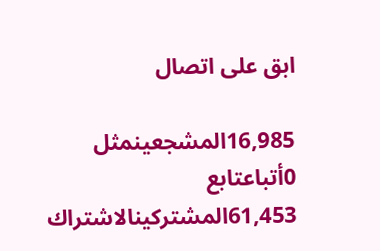ابق على اتصال

16,985المشجعينمثل
0أتباعتابع
61,453المشتركينالاشتراك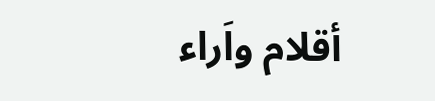أقلام واَراء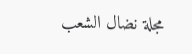مجلة نضال الشعب